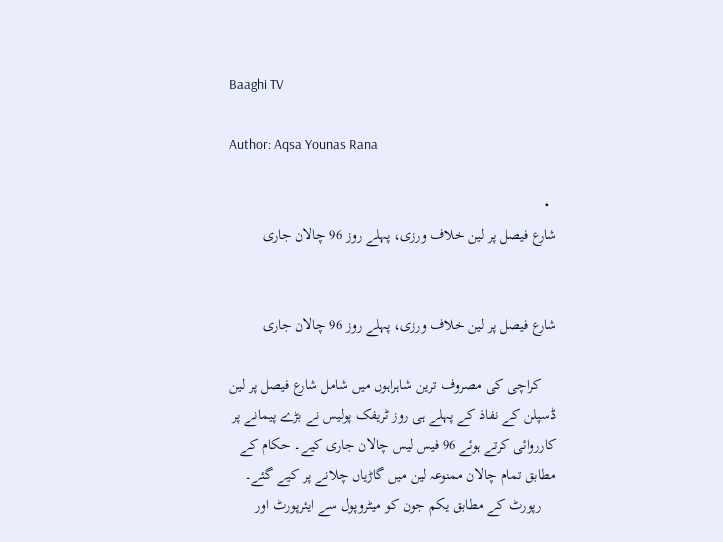Baaghi TV

Author: Aqsa Younas Rana

  •
شارع فیصل پر لین خلاف ورزی، پہلے روز 96 چالان جاری


شارع فیصل پر لین خلاف ورزی، پہلے روز 96 چالان جاری

    کراچی کی مصروف ترین شاہراہوں میں شامل شارع فیصل پر لین ڈسپلن کے نفاذ کے پہلے ہی روز ٹریفک پولیس نے بڑے پیمانے پر کارروائی کرتے ہوئے 96 فیس لیس چالان جاری کیے۔ حکام کے مطابق تمام چالان ممنوعہ لین میں گاڑیاں چلانے پر کیے گئے۔
    رپورٹ کے مطابق یکم جون کو میٹروپول سے ایئرپورٹ اور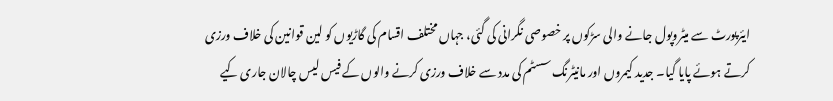ایئرپورٹ سے میٹروپول جانے والی سڑکوں پر خصوصی نگرانی کی گئی، جہاں مختلف اقسام کی گاڑیوں کو لین قوانین کی خلاف ورزی کرتے ہوئے پایا گیا۔ جدید کیمروں اور مانیٹرنگ سسٹم کی مدد سے خلاف ورزی کرنے والوں کے فیس لیس چالان جاری کیے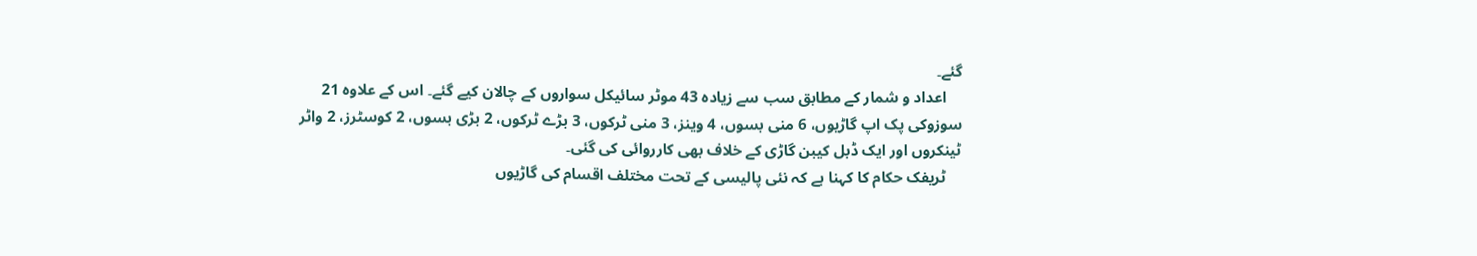گئے۔
    اعداد و شمار کے مطابق سب سے زیادہ 43 موٹر سائیکل سواروں کے چالان کیے گئے۔ اس کے علاوہ 21 سوزوکی پک اپ گاڑیوں، 6 منی بسوں، 4 وینز، 3 منی ٹرکوں، 3 بڑے ٹرکوں، 2 بڑی بسوں، 2 کوسٹرز، 2 واٹر ٹینکروں اور ایک ڈبل کیبن گاڑی کے خلاف بھی کارروائی کی گئی۔
    ٹریفک حکام کا کہنا ہے کہ نئی پالیسی کے تحت مختلف اقسام کی گاڑیوں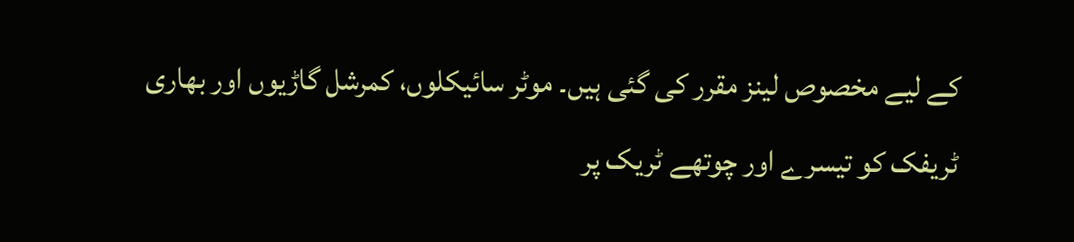کے لیے مخصوص لینز مقرر کی گئی ہیں۔ موٹر سائیکلوں، کمرشل گاڑیوں اور بھاری ٹریفک کو تیسرے اور چوتھے ٹریک پر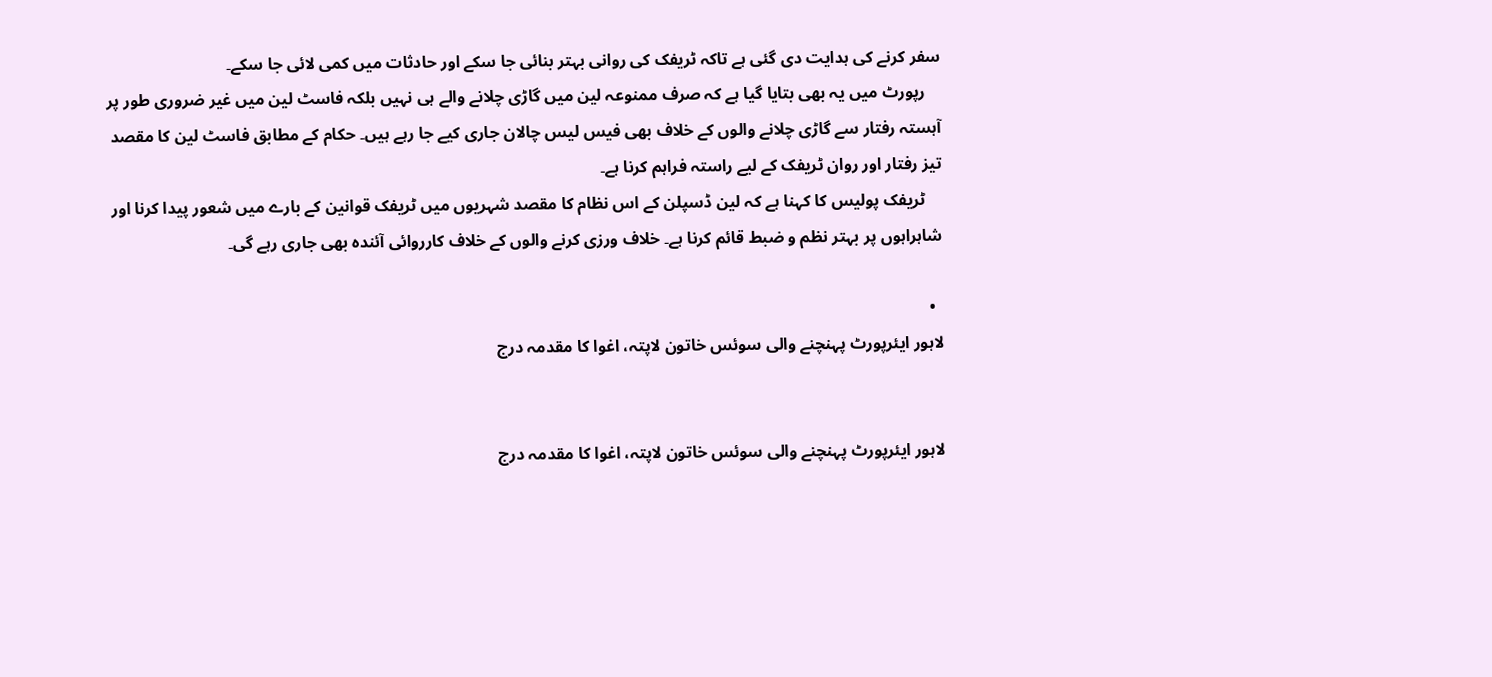سفر کرنے کی ہدایت دی گئی ہے تاکہ ٹریفک کی روانی بہتر بنائی جا سکے اور حادثات میں کمی لائی جا سکے۔
    رپورٹ میں یہ بھی بتایا گیا ہے کہ صرف ممنوعہ لین میں گاڑی چلانے والے ہی نہیں بلکہ فاسٹ لین میں غیر ضروری طور پر آہستہ رفتار سے گاڑی چلانے والوں کے خلاف بھی فیس لیس چالان جاری کیے جا رہے ہیں۔ حکام کے مطابق فاسٹ لین کا مقصد تیز رفتار اور روان ٹریفک کے لیے راستہ فراہم کرنا ہے۔
    ٹریفک پولیس کا کہنا ہے کہ لین ڈسپلن کے اس نظام کا مقصد شہریوں میں ٹریفک قوانین کے بارے میں شعور پیدا کرنا اور شاہراہوں پر بہتر نظم و ضبط قائم کرنا ہے۔ خلاف ورزی کرنے والوں کے خلاف کارروائی آئندہ بھی جاری رہے گی۔

  •
لاہور ایئرپورٹ پہنچنے والی سوئس خاتون لاپتہ، اغوا کا مقدمہ درج


لاہور ایئرپورٹ پہنچنے والی سوئس خاتون لاپتہ، اغوا کا مقدمہ درج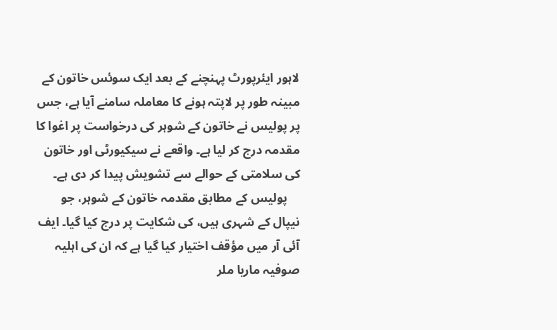لاہور ایئرپورٹ پہنچنے کے بعد ایک سوئس خاتون کے مبینہ طور پر لاپتہ ہونے کا معاملہ سامنے آیا ہے، جس پر پولیس نے خاتون کے شوہر کی درخواست پر اغوا کا مقدمہ درج کر لیا ہے۔ واقعے نے سیکیورٹی اور خاتون کی سلامتی کے حوالے سے تشویش پیدا کر دی ہے۔
    پولیس کے مطابق مقدمہ خاتون کے شوہر، جو نیپال کے شہری ہیں، کی شکایت پر درج کیا گیا۔ ایف آئی آر میں مؤقف اختیار کیا گیا ہے کہ ان کی اہلیہ صوفیہ ماریا ملر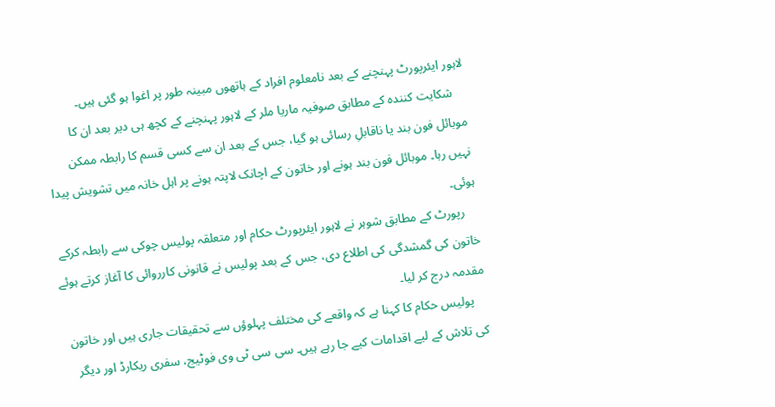لاہور ایئرپورٹ پہنچنے کے بعد نامعلوم افراد کے ہاتھوں مبینہ طور پر اغوا ہو گئی ہیں۔
    شکایت کنندہ کے مطابق صوفیہ ماریا ملر کے لاہور پہنچنے کے کچھ ہی دیر بعد ان کا موبائل فون بند یا ناقابلِ رسائی ہو گیا، جس کے بعد ان سے کسی قسم کا رابطہ ممکن نہیں رہا۔ موبائل فون بند ہونے اور خاتون کے اچانک لاپتہ ہونے پر اہل خانہ میں تشویش پیدا ہوئی۔
    رپورٹ کے مطابق شوہر نے لاہور ایئرپورٹ حکام اور متعلقہ پولیس چوکی سے رابطہ کرکے خاتون کی گمشدگی کی اطلاع دی، جس کے بعد پولیس نے قانونی کارروائی کا آغاز کرتے ہوئے مقدمہ درج کر لیا۔
    پولیس حکام کا کہنا ہے کہ واقعے کی مختلف پہلوؤں سے تحقیقات جاری ہیں اور خاتون کی تلاش کے لیے اقدامات کیے جا رہے ہیں۔ سی سی ٹی وی فوٹیج، سفری ریکارڈ اور دیگر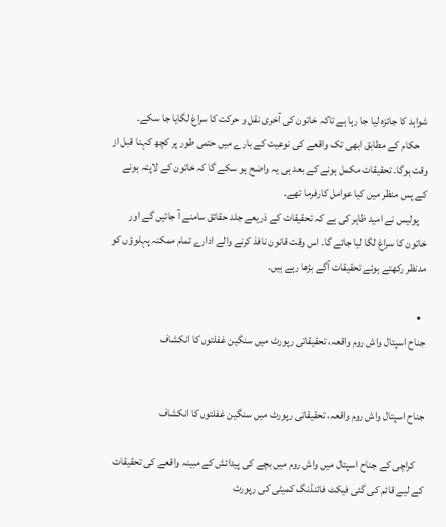شواہد کا جائزہ لیا جا رہا ہے تاکہ خاتون کی آخری نقل و حرکت کا سراغ لگایا جا سکے۔
    حکام کے مطابق ابھی تک واقعے کی نوعیت کے بارے میں حتمی طور پر کچھ کہنا قبل از وقت ہوگا۔ تحقیقات مکمل ہونے کے بعد ہی یہ واضح ہو سکے گا کہ خاتون کے لاپتہ ہونے کے پس منظر میں کیا عوامل کارفرما تھے۔
    پولیس نے امید ظاہر کی ہے کہ تحقیقات کے ذریعے جلد حقائق سامنے آ جائیں گے اور خاتون کا سراغ لگا لیا جائے گا۔ اس وقت قانون نافذ کرنے والے ادارے تمام ممکنہ پہلوؤں کو مدنظر رکھتے ہوئے تحقیقات آگے بڑھا رہے ہیں۔

  •
جناح اسپتال واش روم واقعہ، تحقیقاتی رپورٹ میں سنگین غفلتوں کا انکشاف


جناح اسپتال واش روم واقعہ، تحقیقاتی رپورٹ میں سنگین غفلتوں کا انکشاف

    کراچی کے جناح اسپتال میں واش روم میں بچے کی پیدائش کے مبینہ واقعے کی تحقیقات کے لیے قائم کی گئی فیکٹ فائنڈنگ کمیٹی کی رپورٹ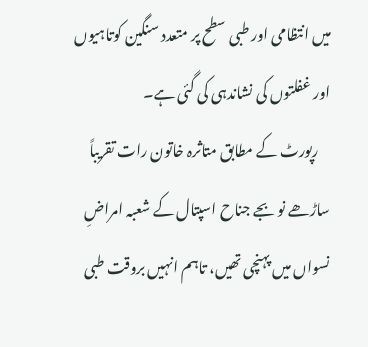میں انتظامی اور طبی سطح پر متعدد سنگین کوتاہیوں اور غفلتوں کی نشاندہی کی گئی ہے۔
    رپورٹ کے مطابق متاثرہ خاتون رات تقریباً ساڑھے نو بجے جناح اسپتال کے شعبہ امراضِ نسواں میں پہنچی تھیں، تاہم انہیں بروقت طبی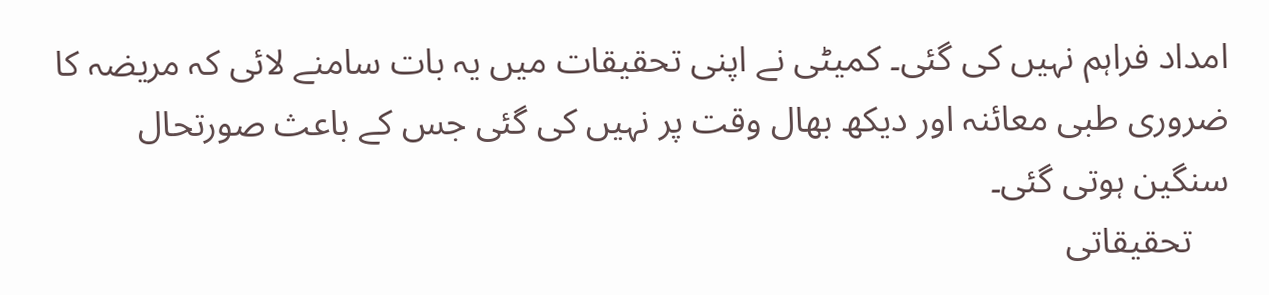امداد فراہم نہیں کی گئی۔ کمیٹی نے اپنی تحقیقات میں یہ بات سامنے لائی کہ مریضہ کا ضروری طبی معائنہ اور دیکھ بھال وقت پر نہیں کی گئی جس کے باعث صورتحال سنگین ہوتی گئی۔
    تحقیقاتی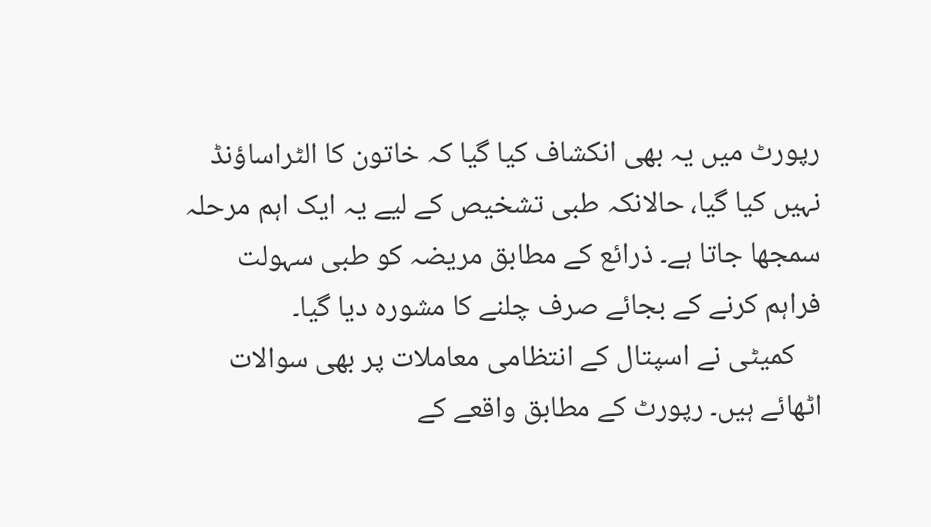رپورٹ میں یہ بھی انکشاف کیا گیا کہ خاتون کا الٹراساؤنڈ نہیں کیا گیا، حالانکہ طبی تشخیص کے لیے یہ ایک اہم مرحلہ سمجھا جاتا ہے۔ ذرائع کے مطابق مریضہ کو طبی سہولت فراہم کرنے کے بجائے صرف چلنے کا مشورہ دیا گیا۔
    کمیٹی نے اسپتال کے انتظامی معاملات پر بھی سوالات اٹھائے ہیں۔ رپورٹ کے مطابق واقعے کے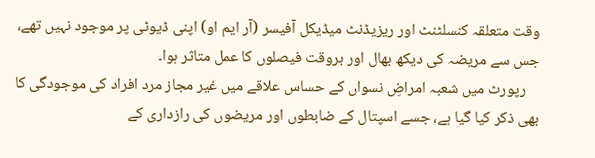وقت متعلقہ کنسلٹنٹ اور ریزیڈنٹ میڈیکل آفیسر (آر ایم او) اپنی ڈیوٹی پر موجود نہیں تھے، جس سے مریضہ کی دیکھ بھال اور بروقت فیصلوں کا عمل متاثر ہوا۔
    رپورٹ میں شعبہ امراضِ نسواں کے حساس علاقے میں غیر مجاز مرد افراد کی موجودگی کا بھی ذکر کیا گیا ہے، جسے اسپتال کے ضابطوں اور مریضوں کی رازداری کے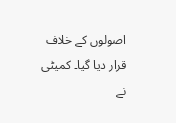اصولوں کے خلاف قرار دیا گیا۔ کمیٹی نے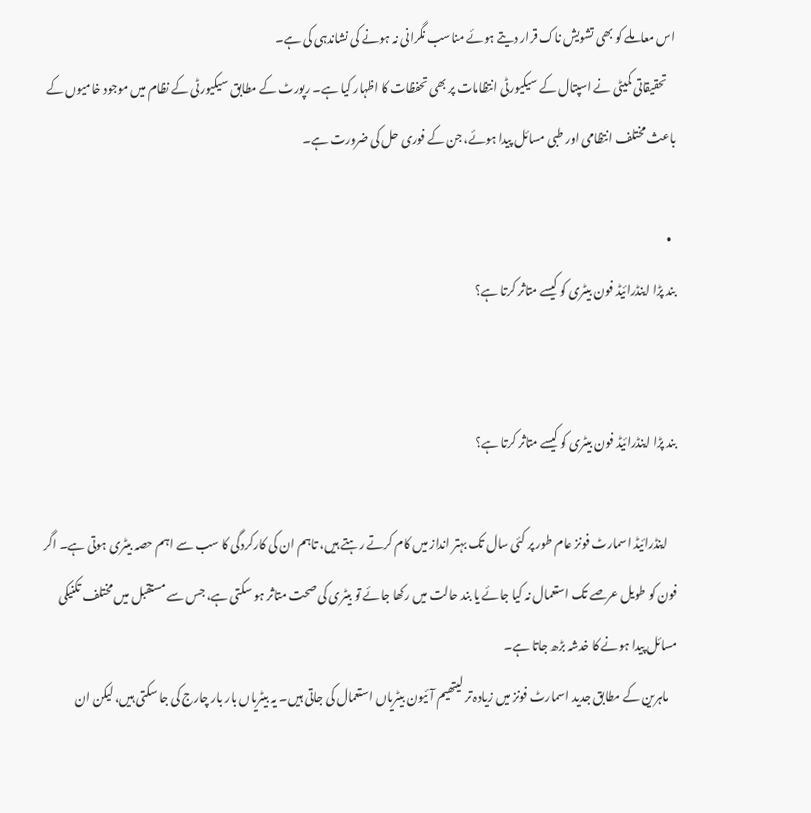اس معاملے کو بھی تشویش ناک قرار دیتے ہوئے مناسب نگرانی نہ ہونے کی نشاندہی کی ہے۔
    تحقیقاتی کمیٹی نے اسپتال کے سیکیورٹی انتظامات پر بھی تحفظات کا اظہار کیا ہے۔ رپورٹ کے مطابق سیکیورٹی کے نظام میں موجود خامیوں کے باعث مختلف انتظامی اور طبی مسائل پیدا ہوئے، جن کے فوری حل کی ضرورت ہے۔

  •
بند پڑا اینڈرائیڈ فون بیٹری کو کیسے متاثر کرتا ہے؟


بند پڑا اینڈرائیڈ فون بیٹری کو کیسے متاثر کرتا ہے؟

    اینڈرائیڈ اسمارٹ فونز عام طور پر کئی سال تک بہتر انداز میں کام کرتے رہتے ہیں، تاہم ان کی کارکردگی کا سب سے اہم حصہ بیٹری ہوتی ہے۔ اگر فون کو طویل عرصے تک استعمال نہ کیا جائے یا بند حالت میں رکھا جائے تو بیٹری کی صحت متاثر ہو سکتی ہے، جس سے مستقبل میں مختلف تکنیکی مسائل پیدا ہونے کا خدشہ بڑھ جاتا ہے۔
    ماہرین کے مطابق جدید اسمارٹ فونز میں زیادہ تر لیتھیم آئیون بیٹریاں استعمال کی جاتی ہیں۔ یہ بیٹریاں بار بار چارج کی جا سکتی ہیں، لیکن ان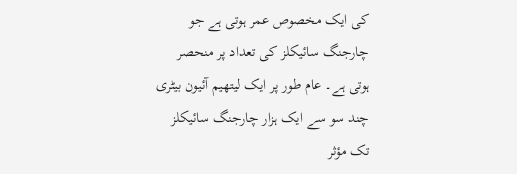کی ایک مخصوص عمر ہوتی ہے جو چارجنگ سائیکلز کی تعداد پر منحصر ہوتی ہے۔ عام طور پر ایک لیتھیم آئیون بیٹری چند سو سے ایک ہزار چارجنگ سائیکلز تک مؤثر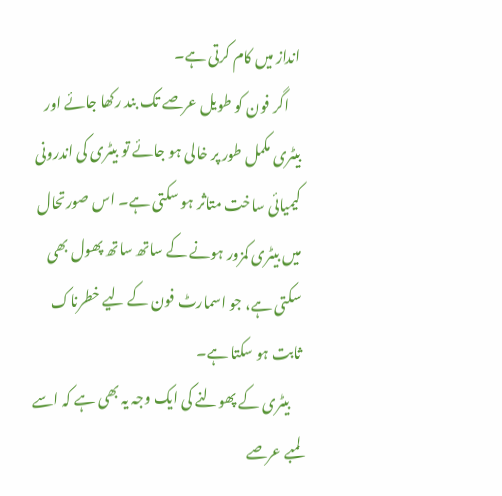انداز میں کام کرتی ہے۔
    اگر فون کو طویل عرصے تک بند رکھا جائے اور بیٹری مکمل طور پر خالی ہو جائے تو بیٹری کی اندرونی کیمیائی ساخت متاثر ہو سکتی ہے۔ اس صورتحال میں بیٹری کمزور ہونے کے ساتھ ساتھ پھول بھی سکتی ہے، جو اسمارٹ فون کے لیے خطرناک ثابت ہو سکتا ہے۔
    بیٹری کے پھولنے کی ایک وجہ یہ بھی ہے کہ اسے لمبے عرصے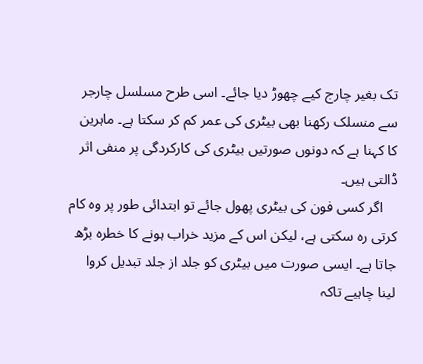تک بغیر چارج کیے چھوڑ دیا جائے۔ اسی طرح مسلسل چارجر سے منسلک رکھنا بھی بیٹری کی عمر کم کر سکتا ہے۔ ماہرین کا کہنا ہے کہ دونوں صورتیں بیٹری کی کارکردگی پر منفی اثر ڈالتی ہیں۔
    اگر کسی فون کی بیٹری پھول جائے تو ابتدائی طور پر وہ کام کرتی رہ سکتی ہے، لیکن اس کے مزید خراب ہونے کا خطرہ بڑھ جاتا ہے۔ ایسی صورت میں بیٹری کو جلد از جلد تبدیل کروا لینا چاہیے تاکہ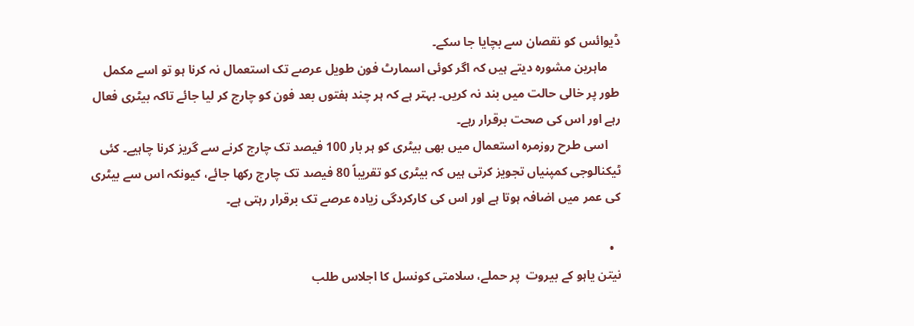ڈیوائس کو نقصان سے بچایا جا سکے۔
    ماہرین مشورہ دیتے ہیں کہ اگر کوئی اسمارٹ فون طویل عرصے تک استعمال نہ کرنا ہو تو اسے مکمل طور پر خالی حالت میں بند نہ کریں۔ بہتر ہے کہ ہر چند ہفتوں بعد فون کو چارج کر لیا جائے تاکہ بیٹری فعال رہے اور اس کی صحت برقرار رہے۔
    اسی طرح روزمرہ استعمال میں بھی بیٹری کو ہر بار 100 فیصد تک چارج کرنے سے گریز کرنا چاہیے۔ کئی ٹیکنالوجی کمپنیاں تجویز کرتی ہیں کہ بیٹری کو تقریباً 80 فیصد تک چارج رکھا جائے، کیونکہ اس سے بیٹری کی عمر میں اضافہ ہوتا ہے اور اس کی کارکردگی زیادہ عرصے تک برقرار رہتی ہے۔

  •
نیتن یاہو کے بیروت  پر حملے، سلامتی کونسل کا اجلاس طلب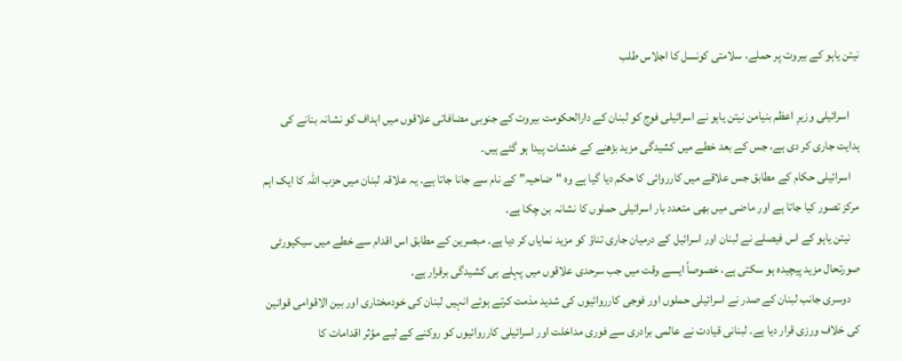نیتن یاہو کے بیروت پر حملے، سلامتی کونسل کا اجلاس طلب

    اسرائیلی وزیرِ اعظم بنیامن نیتن یاہو نے اسرائیلی فوج کو لبنان کے دارالحکومت بیروت کے جنوبی مضافاتی علاقوں میں اہداف کو نشانہ بنانے کی ہدایت جاری کر دی ہے، جس کے بعد خطے میں کشیدگی مزید بڑھنے کے خدشات پیدا ہو گئے ہیں۔
    اسرائیلی حکام کے مطابق جس علاقے میں کارروائی کا حکم دیا گیا ہے وہ "ضاحیہ” کے نام سے جانا جاتا ہے۔ یہ علاقہ لبنان میں حزب اللہ کا ایک اہم مرکز تصور کیا جاتا ہے اور ماضی میں بھی متعدد بار اسرائیلی حملوں کا نشانہ بن چکا ہے۔
    نیتن یاہو کے اس فیصلے نے لبنان اور اسرائیل کے درمیان جاری تناؤ کو مزید نمایاں کر دیا ہے۔ مبصرین کے مطابق اس اقدام سے خطے میں سیکیورٹی صورتحال مزید پیچیدہ ہو سکتی ہے، خصوصاً ایسے وقت میں جب سرحدی علاقوں میں پہلے ہی کشیدگی برقرار ہے۔
    دوسری جانب لبنان کے صدر نے اسرائیلی حملوں اور فوجی کارروائیوں کی شدید مذمت کرتے ہوئے انہیں لبنان کی خودمختاری اور بین الاقوامی قوانین کی خلاف ورزی قرار دیا ہے۔ لبنانی قیادت نے عالمی برادری سے فوری مداخلت اور اسرائیلی کارروائیوں کو روکنے کے لیے مؤثر اقدامات کا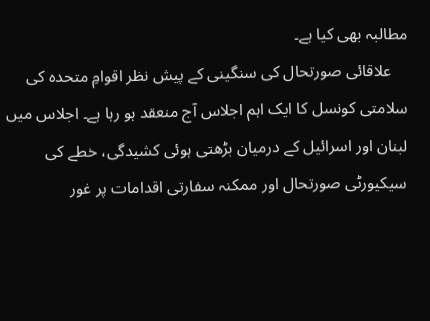مطالبہ بھی کیا ہے۔
    علاقائی صورتحال کی سنگینی کے پیش نظر اقوامِ متحدہ کی سلامتی کونسل کا ایک اہم اجلاس آج منعقد ہو رہا ہے۔ اجلاس میں لبنان اور اسرائیل کے درمیان بڑھتی ہوئی کشیدگی، خطے کی سیکیورٹی صورتحال اور ممکنہ سفارتی اقدامات پر غور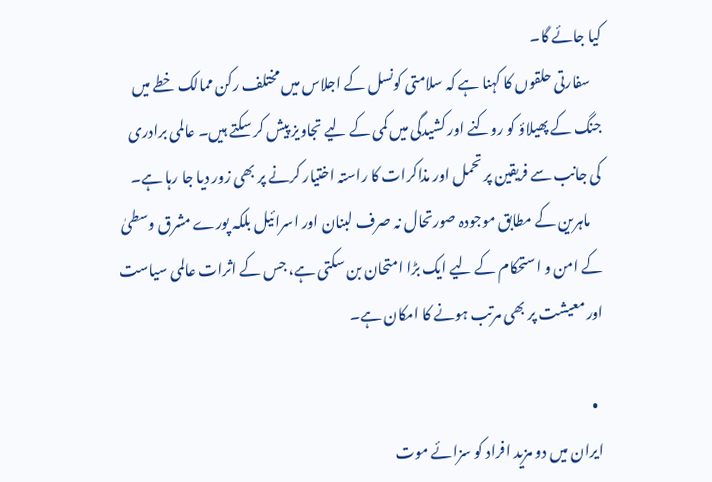کیا جائے گا۔
    سفارتی حلقوں کا کہنا ہے کہ سلامتی کونسل کے اجلاس میں مختلف رکن ممالک خطے میں جنگ کے پھیلاؤ کو روکنے اور کشیدگی میں کمی کے لیے تجاویز پیش کر سکتے ہیں۔ عالمی برادری کی جانب سے فریقین پر تحمل اور مذاکرات کا راستہ اختیار کرنے پر بھی زور دیا جا رہا ہے۔
    ماہرین کے مطابق موجودہ صورتحال نہ صرف لبنان اور اسرائیل بلکہ پورے مشرق وسطیٰ کے امن و استحکام کے لیے ایک بڑا امتحان بن سکتی ہے، جس کے اثرات عالمی سیاست اور معیشت پر بھی مرتب ہونے کا امکان ہے۔

  •
ایران میں دو مزید افراد کو سزائے موت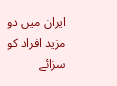ایران میں دو مزید افراد کو سزائے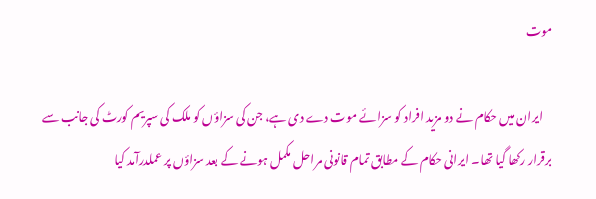موت

    ایران میں حکام نے دو مزید افراد کو سزائے موت دے دی ہے، جن کی سزاؤں کو ملک کی سپریم کورٹ کی جانب سے برقرار رکھا گیا تھا۔ ایرانی حکام کے مطابق تمام قانونی مراحل مکمل ہونے کے بعد سزاؤں پر عملدرآمد کیا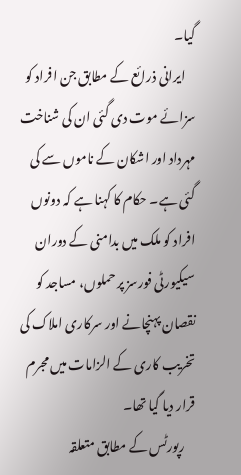گیا۔
    ایرانی ذرائع کے مطابق جن افراد کو سزائے موت دی گئی ان کی شناخت مہرداد اور اشکان کے ناموں سے کی گئی ہے۔ حکام کا کہنا ہے کہ دونوں افراد کو ملک میں بدامنی کے دوران سیکیورٹی فورسز پر حملوں، مساجد کو نقصان پہنچانے اور سرکاری املاک کی تخریب کاری کے الزامات میں مجرم قرار دیا گیا تھا۔
    رپورٹس کے مطابق متعلقہ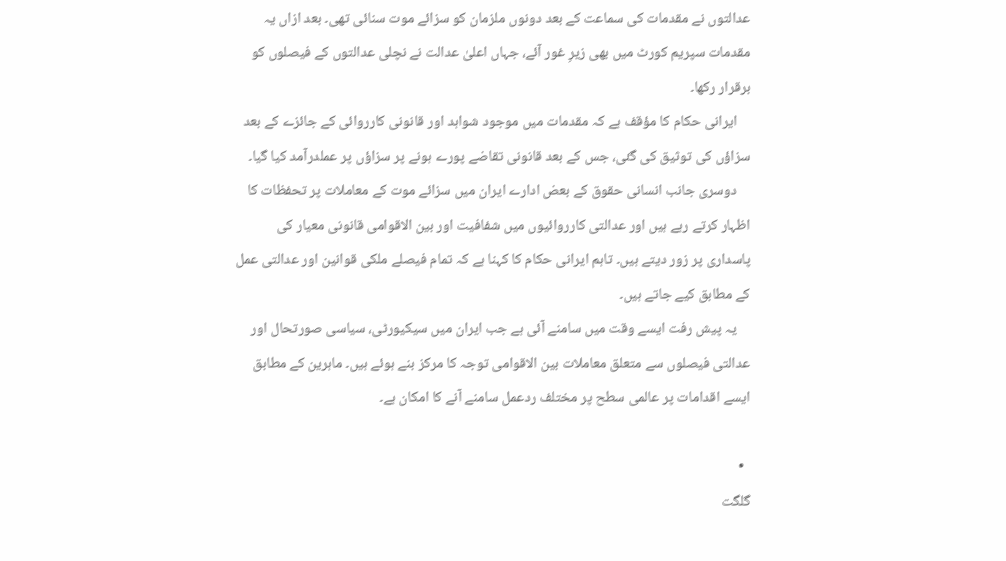عدالتوں نے مقدمات کی سماعت کے بعد دونوں ملزمان کو سزائے موت سنائی تھی۔ بعد ازاں یہ مقدمات سپریم کورٹ میں بھی زیرِ غور آئے، جہاں اعلیٰ عدالت نے نچلی عدالتوں کے فیصلوں کو برقرار رکھا۔
    ایرانی حکام کا مؤقف ہے کہ مقدمات میں موجود شواہد اور قانونی کارروائی کے جائزے کے بعد سزاؤں کی توثیق کی گئی، جس کے بعد قانونی تقاضے پورے ہونے پر سزاؤں پر عملدرآمد کیا گیا۔
    دوسری جانب انسانی حقوق کے بعض ادارے ایران میں سزائے موت کے معاملات پر تحفظات کا اظہار کرتے رہے ہیں اور عدالتی کارروائیوں میں شفافیت اور بین الاقوامی قانونی معیار کی پاسداری پر زور دیتے ہیں۔ تاہم ایرانی حکام کا کہنا ہے کہ تمام فیصلے ملکی قوانین اور عدالتی عمل کے مطابق کیے جاتے ہیں۔
    یہ پیش رفت ایسے وقت میں سامنے آئی ہے جب ایران میں سیکیورٹی، سیاسی صورتحال اور عدالتی فیصلوں سے متعلق معاملات بین الاقوامی توجہ کا مرکز بنے ہوئے ہیں۔ ماہرین کے مطابق ایسے اقدامات پر عالمی سطح پر مختلف ردعمل سامنے آنے کا امکان ہے۔

  •
گلگت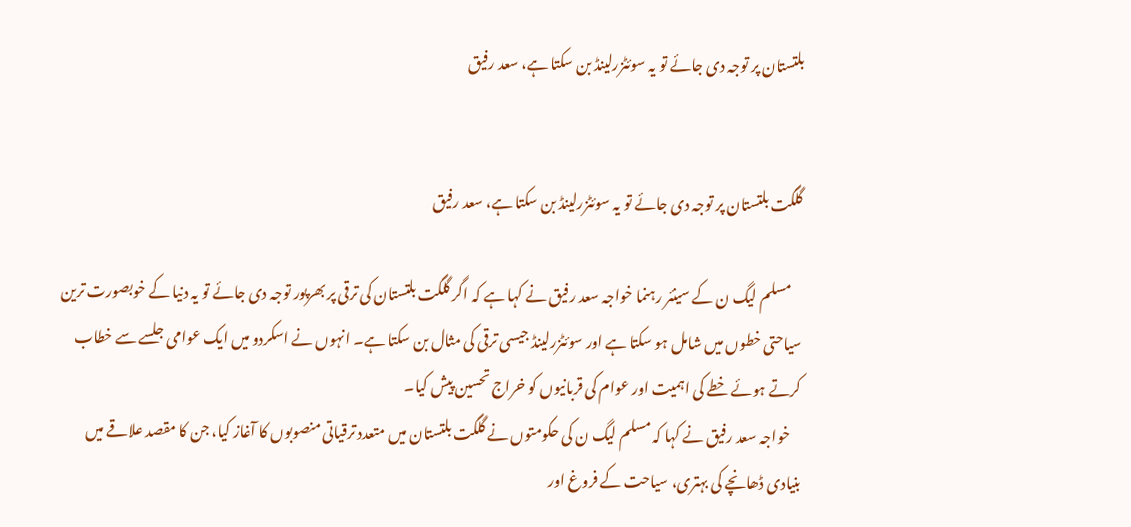بلتستان پر توجہ دی جائے تو یہ سوئٹزرلینڈ بن سکتا ہے، سعد رفیق


گلگت بلتستان پر توجہ دی جائے تو یہ سوئٹزرلینڈ بن سکتا ہے، سعد رفیق

    مسلم لیگ ن کے سینئر رہنما خواجہ سعد رفیق نے کہا ہے کہ اگر گلگت بلتستان کی ترقی پر بھرپور توجہ دی جائے تو یہ دنیا کے خوبصورت ترین سیاحتی خطوں میں شامل ہو سکتا ہے اور سوئٹزرلینڈ جیسی ترقی کی مثال بن سکتا ہے۔ انہوں نے اسکردو میں ایک عوامی جلسے سے خطاب کرتے ہوئے خطے کی اہمیت اور عوام کی قربانیوں کو خراج تحسین پیش کیا۔
    خواجہ سعد رفیق نے کہا کہ مسلم لیگ ن کی حکومتوں نے گلگت بلتستان میں متعدد ترقیاتی منصوبوں کا آغاز کیا، جن کا مقصد علاقے میں بنیادی ڈھانچے کی بہتری، سیاحت کے فروغ اور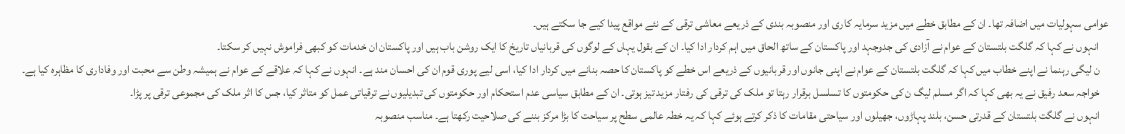عوامی سہولیات میں اضافہ تھا۔ ان کے مطابق خطے میں مزید سرمایہ کاری اور منصوبہ بندی کے ذریعے معاشی ترقی کے نئے مواقع پیدا کیے جا سکتے ہیں۔
    انہوں نے کہا کہ گلگت بلتستان کے عوام نے آزادی کی جدوجہد اور پاکستان کے ساتھ الحاق میں اہم کردار ادا کیا۔ ان کے بقول یہاں کے لوگوں کی قربانیاں تاریخ کا ایک روشن باب ہیں اور پاکستان ان خدمات کو کبھی فراموش نہیں کر سکتا۔
    ن لیگی رہنما نے اپنے خطاب میں کہا کہ گلگت بلتستان کے عوام نے اپنی جانوں اور قربانیوں کے ذریعے اس خطے کو پاکستان کا حصہ بنانے میں کردار ادا کیا، اسی لیے پوری قوم ان کی احسان مند ہے۔ انہوں نے کہا کہ علاقے کے عوام نے ہمیشہ وطن سے محبت اور وفاداری کا مظاہرہ کیا ہے۔
    خواجہ سعد رفیق نے یہ بھی کہا کہ اگر مسلم لیگ ن کی حکومتوں کا تسلسل برقرار رہتا تو ملک کی ترقی کی رفتار مزید تیز ہوتی۔ ان کے مطابق سیاسی عدم استحکام اور حکومتوں کی تبدیلیوں نے ترقیاتی عمل کو متاثر کیا، جس کا اثر ملک کی مجموعی ترقی پر پڑا۔
    انہوں نے گلگت بلتستان کے قدرتی حسن، بلند پہاڑوں، جھیلوں اور سیاحتی مقامات کا ذکر کرتے ہوئے کہا کہ یہ خطہ عالمی سطح پر سیاحت کا بڑا مرکز بننے کی صلاحیت رکھتا ہے۔ مناسب منصوبہ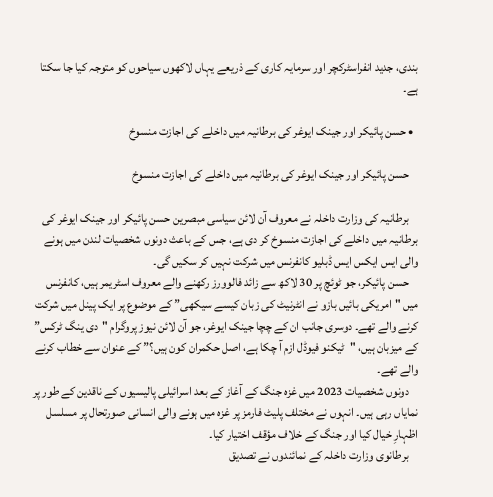بندی، جدید انفراسٹرکچر اور سرمایہ کاری کے ذریعے یہاں لاکھوں سیاحوں کو متوجہ کیا جا سکتا ہے۔

  • حسن پائیکر اور جینک ایوغر کی برطانیہ میں داخلے کی اجازت منسوخ

    حسن پائیکر اور جینک ایوغر کی برطانیہ میں داخلے کی اجازت منسوخ

    برطانیہ کی وزارت داخلہ نے معروف آن لائن سیاسی مبصرین حسن پائیکر اور جینک ایوغر کی برطانیہ میں داخلے کی اجازت منسوخ کر دی ہے، جس کے باعث دونوں شخصیات لندن میں ہونے والی ایس ایکس ایس ڈبلیو کانفرنس میں شرکت نہیں کر سکیں گی۔
    حسن پائیکر، جو ٹوئچ پر 30 لاکھ سے زائد فالوورز رکھنے والے معروف اسٹریمر ہیں، کانفرنس میں "امریکی بائیں بازو نے انٹرنیٹ کی زبان کیسے سیکھی” کے موضوع پر ایک پینل میں شرکت کرنے والے تھے۔ دوسری جانب ان کے چچا جینک ایوغر، جو آن لائن نیوز پروگرام "دی ینگ ٹرکس” کے میزبان ہیں، "ٹیکنو فیوڈل ازم آ چکا ہے، اصل حکمران کون ہیں؟” کے عنوان سے خطاب کرنے والے تھے۔
    دونوں شخصیات 2023 میں غزہ جنگ کے آغاز کے بعد اسرائیلی پالیسیوں کے ناقدین کے طور پر نمایاں رہی ہیں۔ انہوں نے مختلف پلیٹ فارمز پر غزہ میں ہونے والی انسانی صورتحال پر مسلسل اظہارِ خیال کیا اور جنگ کے خلاف مؤقف اختیار کیا۔
    برطانوی وزارت داخلہ کے نمائندوں نے تصدیق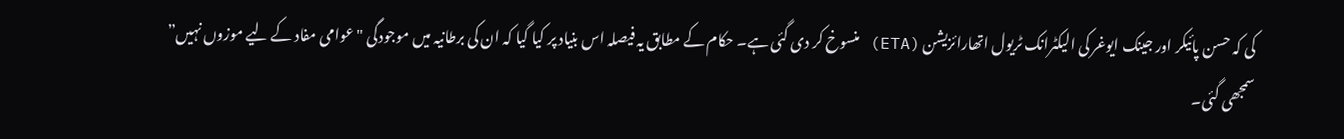کی کہ حسن پائیکر اور جینک ایوغر کی الیکٹرانک ٹریول اتھارائزیشن (ETA) منسوخ کر دی گئی ہے۔ حکام کے مطابق یہ فیصلہ اس بنیاد پر کیا گیا کہ ان کی برطانیہ میں موجودگی "عوامی مفاد کے لیے موزوں نہیں” سمجھی گئی۔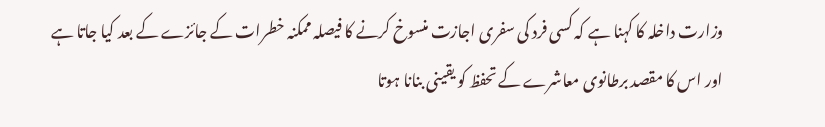وزارت داخلہ کا کہنا ہے کہ کسی فرد کی سفری اجازت منسوخ کرنے کا فیصلہ ممکنہ خطرات کے جائزے کے بعد کیا جاتا ہے اور اس کا مقصد برطانوی معاشرے کے تحفظ کو یقینی بنانا ہوتا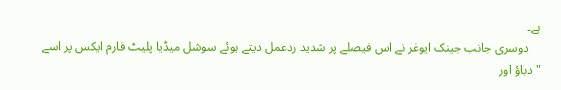ہے۔
    دوسری جانب جینک ایوغر نے اس فیصلے پر شدید ردعمل دیتے ہوئے سوشل میڈیا پلیٹ فارم ایکس پر اسے "دباؤ اور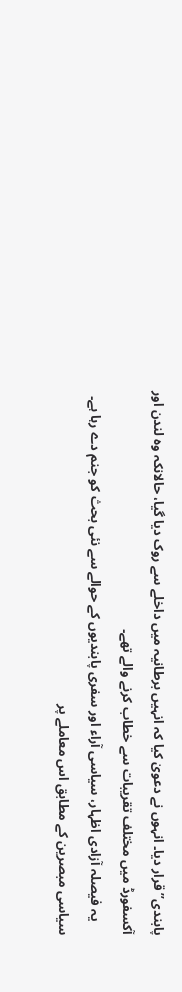پابندی” قرار دیا۔ انہوں نے دعویٰ کیا کہ انہیں برطانیہ میں داخلے سے روک دیا گیا، حالانکہ وہ لندن اور آکسفورڈ میں مختلف تقریبات سے خطاب کرنے والے تھے۔
    یہ فیصلہ آزادی اظہار، سیاسی آراء اور سفری پابندیوں کے حوالے سے نئی بحث کو جنم دے رہا ہے۔ سیاسی مبصرین کے مطابق اس معاملے پر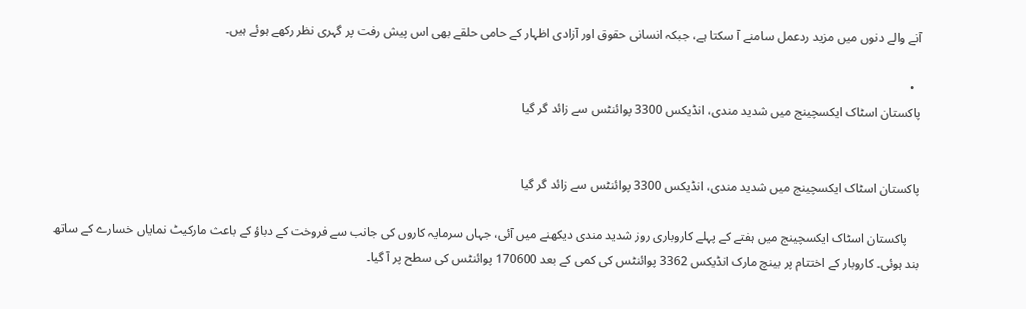آنے والے دنوں میں مزید ردعمل سامنے آ سکتا ہے، جبکہ انسانی حقوق اور آزادی اظہار کے حامی حلقے بھی اس پیش رفت پر گہری نظر رکھے ہوئے ہیں۔

  •
پاکستان اسٹاک ایکسچینج میں شدید مندی، انڈیکس 3300 پوائنٹس سے زائد گر گیا


پاکستان اسٹاک ایکسچینج میں شدید مندی، انڈیکس 3300 پوائنٹس سے زائد گر گیا

    پاکستان اسٹاک ایکسچینج میں ہفتے کے پہلے کاروباری روز شدید مندی دیکھنے میں آئی، جہاں سرمایہ کاروں کی جانب سے فروخت کے دباؤ کے باعث مارکیٹ نمایاں خسارے کے ساتھ بند ہوئی۔ کاروبار کے اختتام پر بینچ مارک انڈیکس 3362 پوائنٹس کی کمی کے بعد 170600 پوائنٹس کی سطح پر آ گیا۔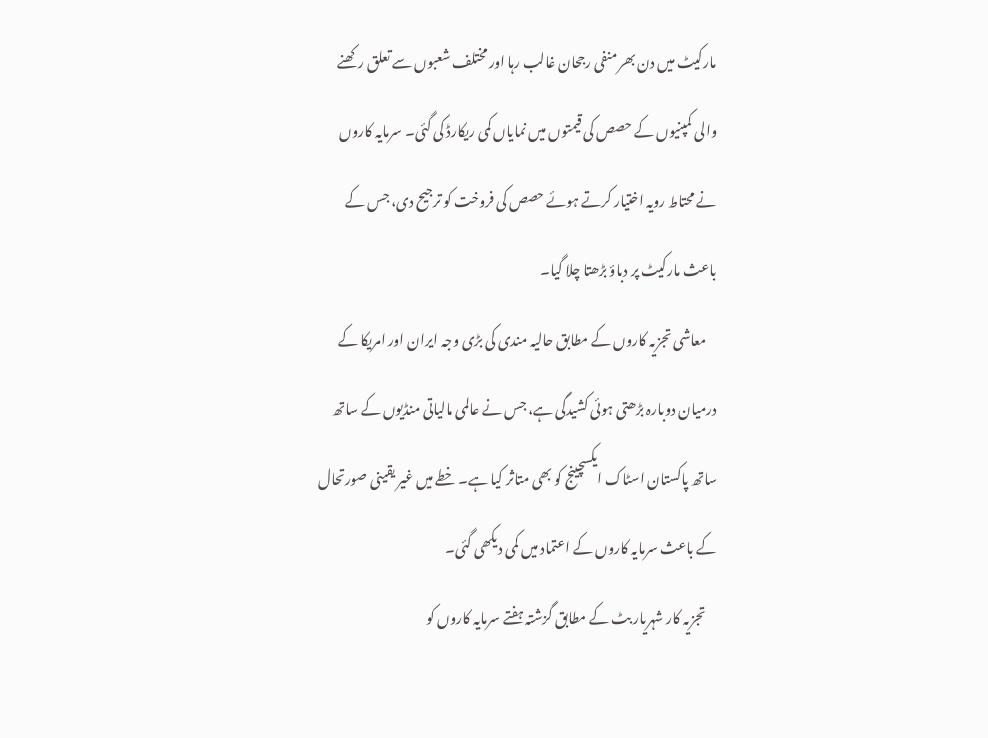مارکیٹ میں دن بھر منفی رجحان غالب رہا اور مختلف شعبوں سے تعلق رکھنے والی کمپنیوں کے حصص کی قیمتوں میں نمایاں کمی ریکارڈ کی گئی۔ سرمایہ کاروں نے محتاط رویہ اختیار کرتے ہوئے حصص کی فروخت کو ترجیح دی، جس کے باعث مارکیٹ پر دباؤ بڑھتا چلا گیا۔
    معاشی تجزیہ کاروں کے مطابق حالیہ مندی کی بڑی وجہ ایران اور امریکا کے درمیان دوبارہ بڑھتی ہوئی کشیدگی ہے، جس نے عالمی مالیاتی منڈیوں کے ساتھ ساتھ پاکستان اسٹاک ایکسچینج کو بھی متاثر کیا ہے۔ خطے میں غیر یقینی صورتحال کے باعث سرمایہ کاروں کے اعتماد میں کمی دیکھی گئی۔
    تجزیہ کار شہریار بٹ کے مطابق گزشتہ ہفتے سرمایہ کاروں کو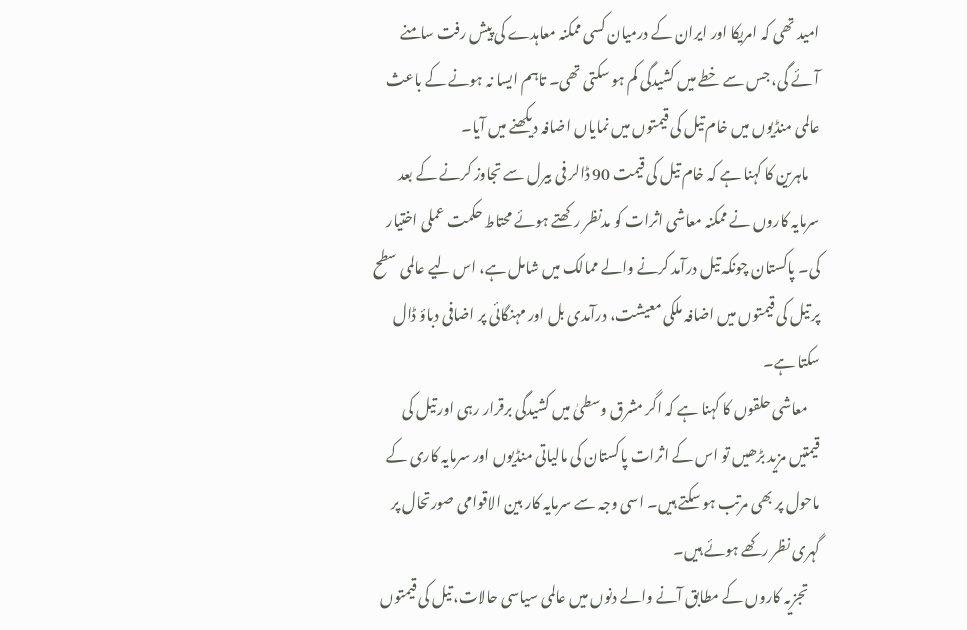امید تھی کہ امریکا اور ایران کے درمیان کسی ممکنہ معاہدے کی پیش رفت سامنے آئے گی، جس سے خطے میں کشیدگی کم ہو سکتی تھی۔ تاہم ایسا نہ ہونے کے باعث عالمی منڈیوں میں خام تیل کی قیمتوں میں نمایاں اضافہ دیکھنے میں آیا۔
    ماہرین کا کہنا ہے کہ خام تیل کی قیمت 90 ڈالر فی بیرل سے تجاوز کرنے کے بعد سرمایہ کاروں نے ممکنہ معاشی اثرات کو مدنظر رکھتے ہوئے محتاط حکمت عملی اختیار کی۔ پاکستان چونکہ تیل درآمد کرنے والے ممالک میں شامل ہے، اس لیے عالمی سطح پر تیل کی قیمتوں میں اضافہ ملکی معیشت، درآمدی بل اور مہنگائی پر اضافی دباؤ ڈال سکتا ہے۔
    معاشی حلقوں کا کہنا ہے کہ اگر مشرق وسطیٰ میں کشیدگی برقرار رہی اور تیل کی قیمتیں مزید بڑھیں تو اس کے اثرات پاکستان کی مالیاتی منڈیوں اور سرمایہ کاری کے ماحول پر بھی مرتب ہو سکتے ہیں۔ اسی وجہ سے سرمایہ کار بین الاقوامی صورتحال پر گہری نظر رکھے ہوئے ہیں۔
    تجزیہ کاروں کے مطابق آنے والے دنوں میں عالمی سیاسی حالات، تیل کی قیمتوں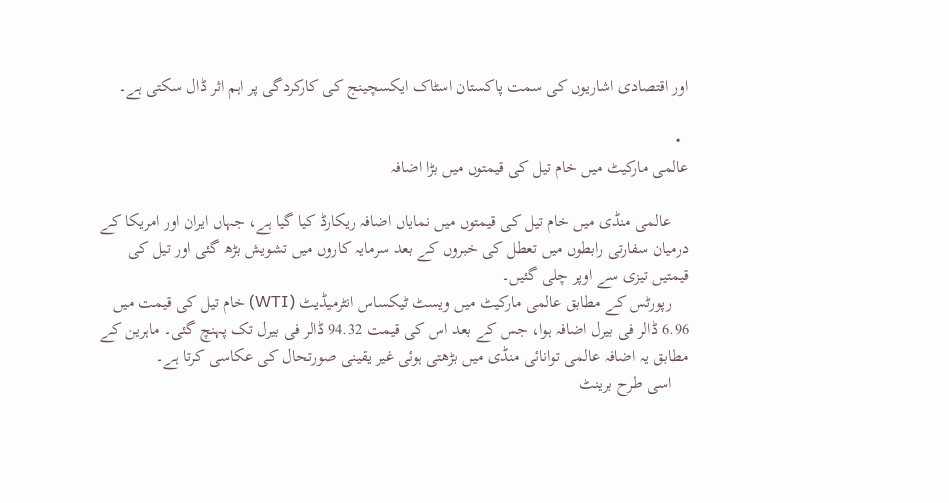اور اقتصادی اشاریوں کی سمت پاکستان اسٹاک ایکسچینج کی کارکردگی پر اہم اثر ڈال سکتی ہے۔

  •
عالمی مارکیٹ میں خام تیل کی قیمتوں میں بڑا اضافہ

    عالمی منڈی میں خام تیل کی قیمتوں میں نمایاں اضافہ ریکارڈ کیا گیا ہے، جہاں ایران اور امریکا کے درمیان سفارتی رابطوں میں تعطل کی خبروں کے بعد سرمایہ کاروں میں تشویش بڑھ گئی اور تیل کی قیمتیں تیزی سے اوپر چلی گئیں۔
    رپورٹس کے مطابق عالمی مارکیٹ میں ویسٹ ٹیکساس انٹرمیڈیٹ (WTI) خام تیل کی قیمت میں 6.96 ڈالر فی بیرل اضافہ ہوا، جس کے بعد اس کی قیمت 94.32 ڈالر فی بیرل تک پہنچ گئی۔ ماہرین کے مطابق یہ اضافہ عالمی توانائی منڈی میں بڑھتی ہوئی غیر یقینی صورتحال کی عکاسی کرتا ہے۔
    اسی طرح برینٹ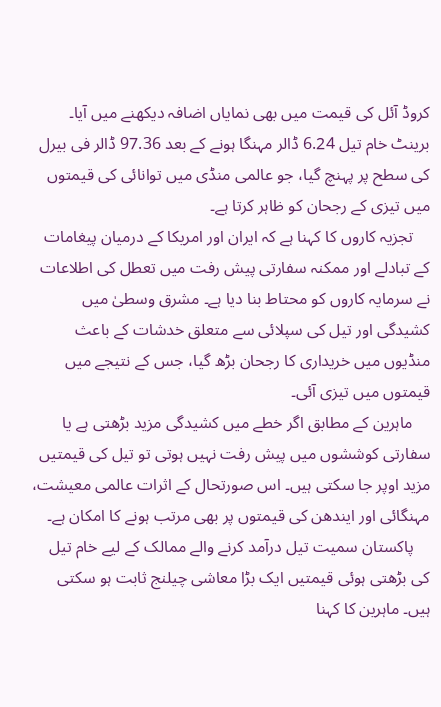کروڈ آئل کی قیمت میں بھی نمایاں اضافہ دیکھنے میں آیا۔ برینٹ خام تیل 6.24 ڈالر مہنگا ہونے کے بعد 97.36 ڈالر فی بیرل کی سطح پر پہنچ گیا، جو عالمی منڈی میں توانائی کی قیمتوں میں تیزی کے رجحان کو ظاہر کرتا ہے۔
    تجزیہ کاروں کا کہنا ہے کہ ایران اور امریکا کے درمیان پیغامات کے تبادلے اور ممکنہ سفارتی پیش رفت میں تعطل کی اطلاعات نے سرمایہ کاروں کو محتاط بنا دیا ہے۔ مشرق وسطیٰ میں کشیدگی اور تیل کی سپلائی سے متعلق خدشات کے باعث منڈیوں میں خریداری کا رجحان بڑھ گیا، جس کے نتیجے میں قیمتوں میں تیزی آئی۔
    ماہرین کے مطابق اگر خطے میں کشیدگی مزید بڑھتی ہے یا سفارتی کوششوں میں پیش رفت نہیں ہوتی تو تیل کی قیمتیں مزید اوپر جا سکتی ہیں۔ اس صورتحال کے اثرات عالمی معیشت، مہنگائی اور ایندھن کی قیمتوں پر بھی مرتب ہونے کا امکان ہے۔
    پاکستان سمیت تیل درآمد کرنے والے ممالک کے لیے خام تیل کی بڑھتی ہوئی قیمتیں ایک بڑا معاشی چیلنج ثابت ہو سکتی ہیں۔ ماہرین کا کہنا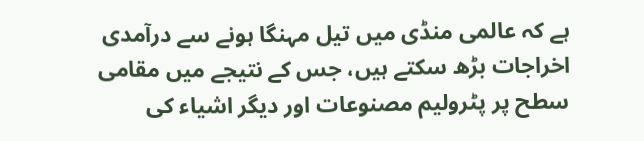ہے کہ عالمی منڈی میں تیل مہنگا ہونے سے درآمدی اخراجات بڑھ سکتے ہیں، جس کے نتیجے میں مقامی سطح پر پٹرولیم مصنوعات اور دیگر اشیاء کی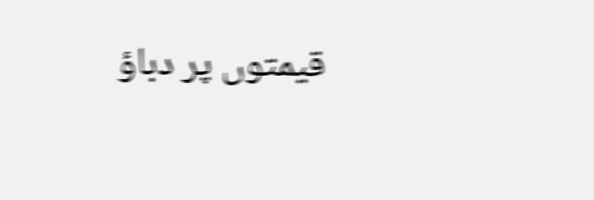قیمتوں پر دباؤ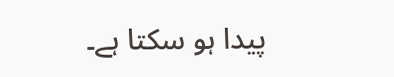پیدا ہو سکتا ہے۔